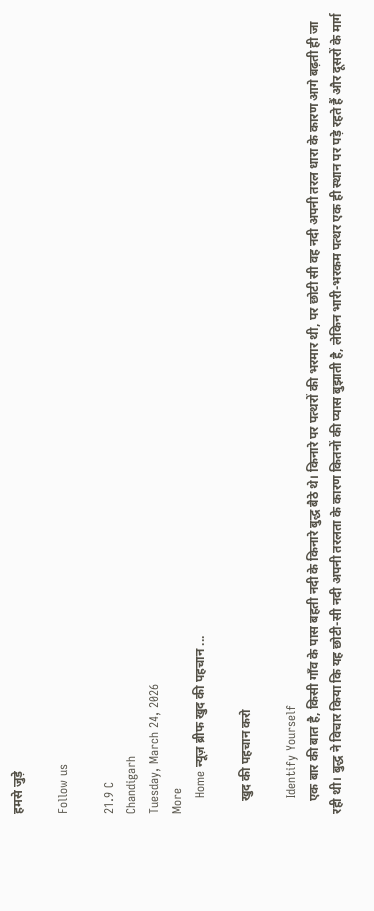हमसे जुड़े

Follow us

21.9 C
Chandigarh
Tuesday, March 24, 2026
More
    Home न्यूज़ ब्रीफ खुद की पहचान ...

    खुद की पहचान करो

    Identify Yourself
    एक बार की बात है, किसी गाँव के पास बहती नदी के किनारे बुद्ध बैठे थे। किनारे पर पत्थरों की भरमार थी, पर छोटी सी वह नदी अपनी तरल धारा के कारण आगे बढ़ती ही जा रही थी। बुद्ध ने विचार किया कि यह छोटी-सी नदी अपनी तरलता के कारण कितनों की प्यास बुझाती है, लेकिन भारी-भरकम पत्थर एक ही स्थान पर पड़े रहते हैं और दूसरों के मार्ग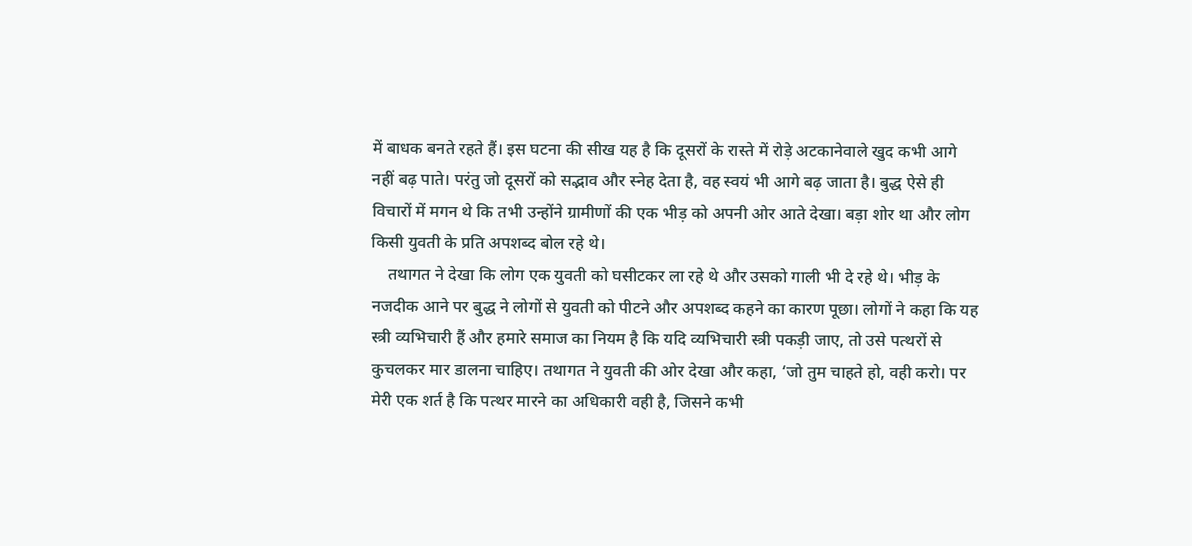में बाधक बनते रहते हैं। इस घटना की सीख यह है कि दूसरों के रास्ते में रोड़े अटकानेवाले खुद कभी आगे नहीं बढ़ पाते। परंतु जो दूसरों को सद्भाव और स्नेह देता है, वह स्वयं भी आगे बढ़ जाता है। बुद्ध ऐसे ही विचारों में मगन थे कि तभी उन्होंने ग्रामीणों की एक भीड़ को अपनी ओर आते देखा। बड़ा शोर था और लोग किसी युवती के प्रति अपशब्द बोल रहे थे।
    तथागत ने देखा कि लोग एक युवती को घसीटकर ला रहे थे और उसको गाली भी दे रहे थे। भीड़ के नजदीक आने पर बुद्ध ने लोगों से युवती को पीटने और अपशब्द कहने का कारण पूछा। लोगों ने कहा कि यह स्त्री व्यभिचारी हैं और हमारे समाज का नियम है कि यदि व्यभिचारी स्त्री पकड़ी जाए, तो उसे पत्थरों से कुचलकर मार डालना चाहिए। तथागत ने युवती की ओर देखा और कहा, ‘जो तुम चाहते हो, वही करो। पर मेरी एक शर्त है कि पत्थर मारने का अधिकारी वही है, जिसने कभी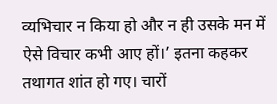व्यभिचार न किया हो और न ही उसके मन में ऐसे विचार कभी आए हों।’ इतना कहकर तथागत शांत हो गए। चारों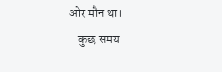ओर मौन था।
    कुछ समय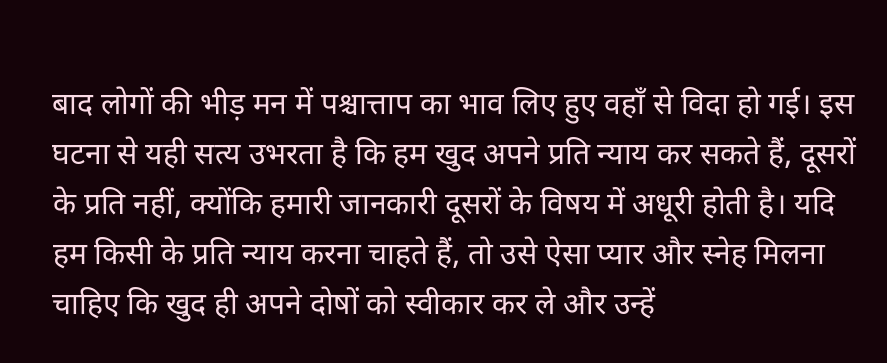बाद लोगों की भीड़ मन में पश्चात्ताप का भाव लिए हुए वहाँ से विदा हो गई। इस घटना से यही सत्य उभरता है कि हम खुद अपने प्रति न्याय कर सकते हैं, दूसरों के प्रति नहीं, क्योंकि हमारी जानकारी दूसरों के विषय में अधूरी होती है। यदि हम किसी के प्रति न्याय करना चाहते हैं, तो उसे ऐसा प्यार और स्नेह मिलना चाहिए कि खुद ही अपने दोषों को स्वीकार कर ले और उन्हें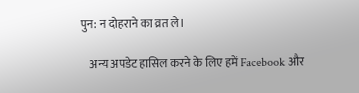पुन: न दोहराने का व्रत ले।

    अन्य अपडेट हासिल करने के लिए हमें Facebook और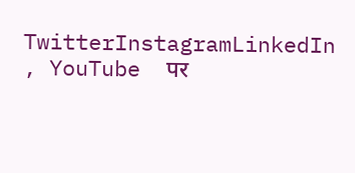TwitterInstagramLinkedIn , YouTube  पर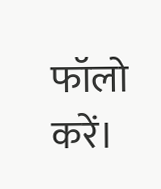फॉलो करें।